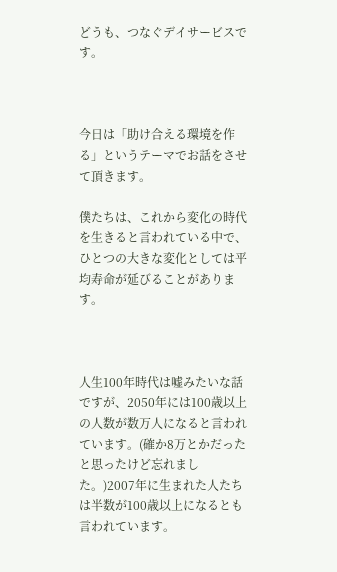どうも、つなぐデイサービスです。



今日は「助け合える環境を作る」というテーマでお話をさせて頂きます。

僕たちは、これから変化の時代を生きると言われている中で、ひとつの大きな変化としては平均寿命が延びることがあります。



人生100年時代は嘘みたいな話ですが、2050年には100歳以上の人数が数万人になると言われています。(確か8万とかだったと思ったけど忘れました。)2007年に生まれた人たちは半数が100歳以上になるとも言われています。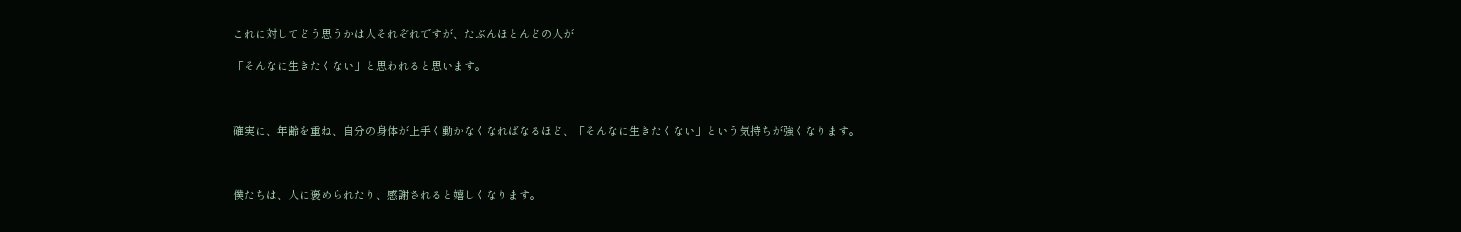これに対してどう思うかは人それぞれですが、たぶんほとんどの人が

「そんなに生きたくない」と思われると思います。



確実に、年齢を重ね、自分の身体が上手く動かなくなればなるほど、「そんなに生きたくない」という気持ちが強くなります。



僕たちは、人に褒められたり、感謝されると嬉しくなります。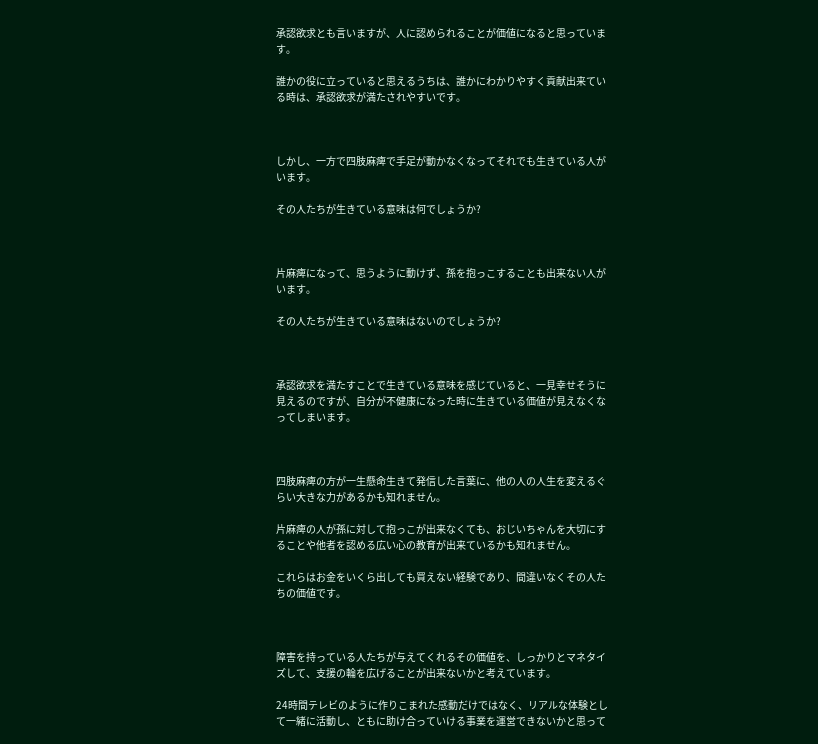承認欲求とも言いますが、人に認められることが価値になると思っています。

誰かの役に立っていると思えるうちは、誰かにわかりやすく貢献出来ている時は、承認欲求が満たされやすいです。



しかし、一方で四肢麻痺で手足が動かなくなってそれでも生きている人がいます。

その人たちが生きている意味は何でしょうか?



片麻痺になって、思うように動けず、孫を抱っこすることも出来ない人がいます。

その人たちが生きている意味はないのでしょうか?



承認欲求を満たすことで生きている意味を感じていると、一見幸せそうに見えるのですが、自分が不健康になった時に生きている価値が見えなくなってしまいます。



四肢麻痺の方が一生懸命生きて発信した言葉に、他の人の人生を変えるぐらい大きな力があるかも知れません。

片麻痺の人が孫に対して抱っこが出来なくても、おじいちゃんを大切にすることや他者を認める広い心の教育が出来ているかも知れません。

これらはお金をいくら出しても買えない経験であり、間違いなくその人たちの価値です。



障害を持っている人たちが与えてくれるその価値を、しっかりとマネタイズして、支援の輪を広げることが出来ないかと考えています。

24時間テレビのように作りこまれた感動だけではなく、リアルな体験として一緒に活動し、ともに助け合っていける事業を運営できないかと思って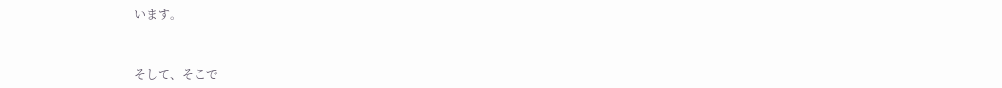います。



そして、そこで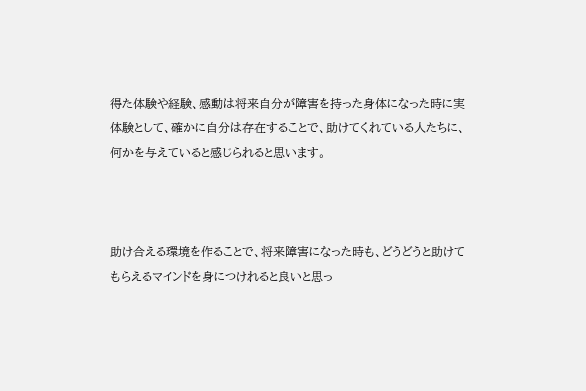得た体験や経験、感動は将来自分が障害を持った身体になった時に実体験として、確かに自分は存在することで、助けてくれている人たちに、何かを与えていると感じられると思います。



助け合える環境を作ることで、将来障害になった時も、どうどうと助けてもらえるマインドを身につけれると良いと思っ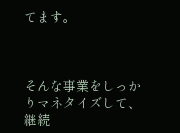てます。



そんな事業をしっかりマネタイズして、継続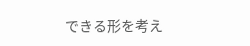できる形を考え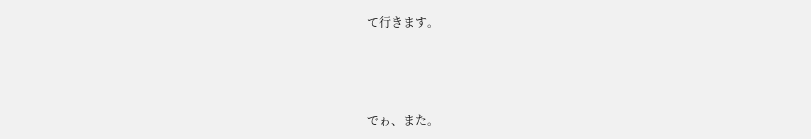て行きます。



でゎ、また。